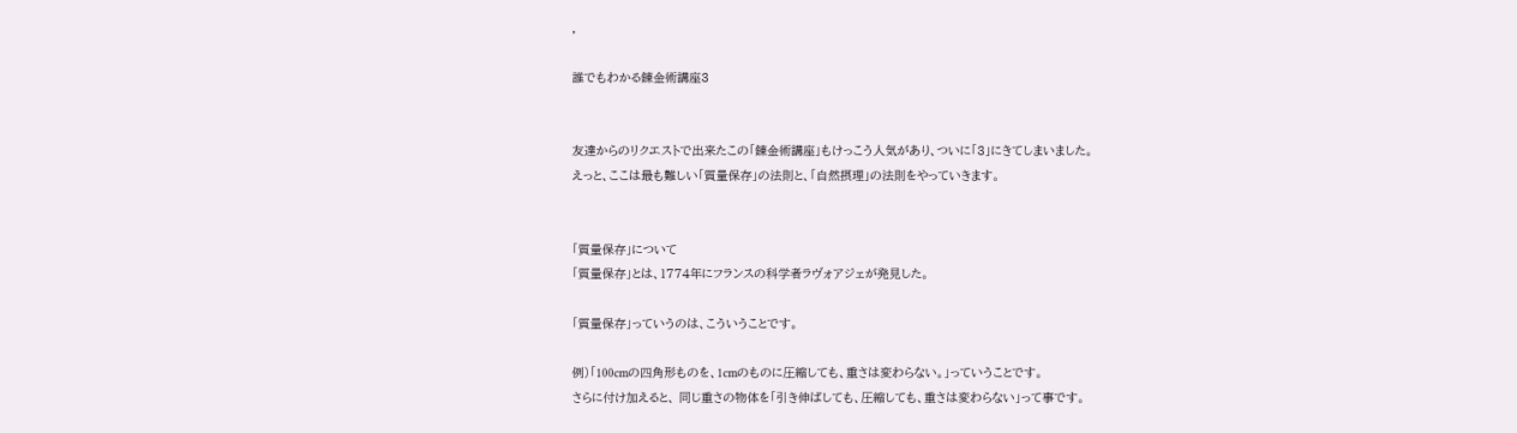,

誰でもわかる錬金術講座3


友達からのリクエストで出来たこの「錬金術講座」もけっこう人気があり、ついに「3」にきてしまいました。
えっと、ここは最も難しい「質量保存」の法則と、「自然摂理」の法則をやっていきます。


「質量保存」について
「質量保存」とは、1774年にフランスの科学者ラヴォアジェが発見した。

「質量保存」っていうのは、こういうことです。

例)「100cmの四角形ものを、1cmのものに圧縮しても、重さは変わらない。」っていうことです。
さらに付け加えると、 同じ重さの物体を「引き伸ばしても、圧縮しても、重さは変わらない」って事です。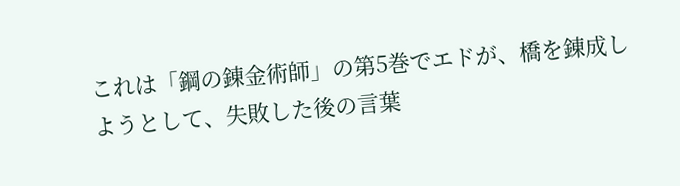これは「鋼の錬金術師」の第5巻でエドが、橋を錬成しようとして、失敗した後の言葉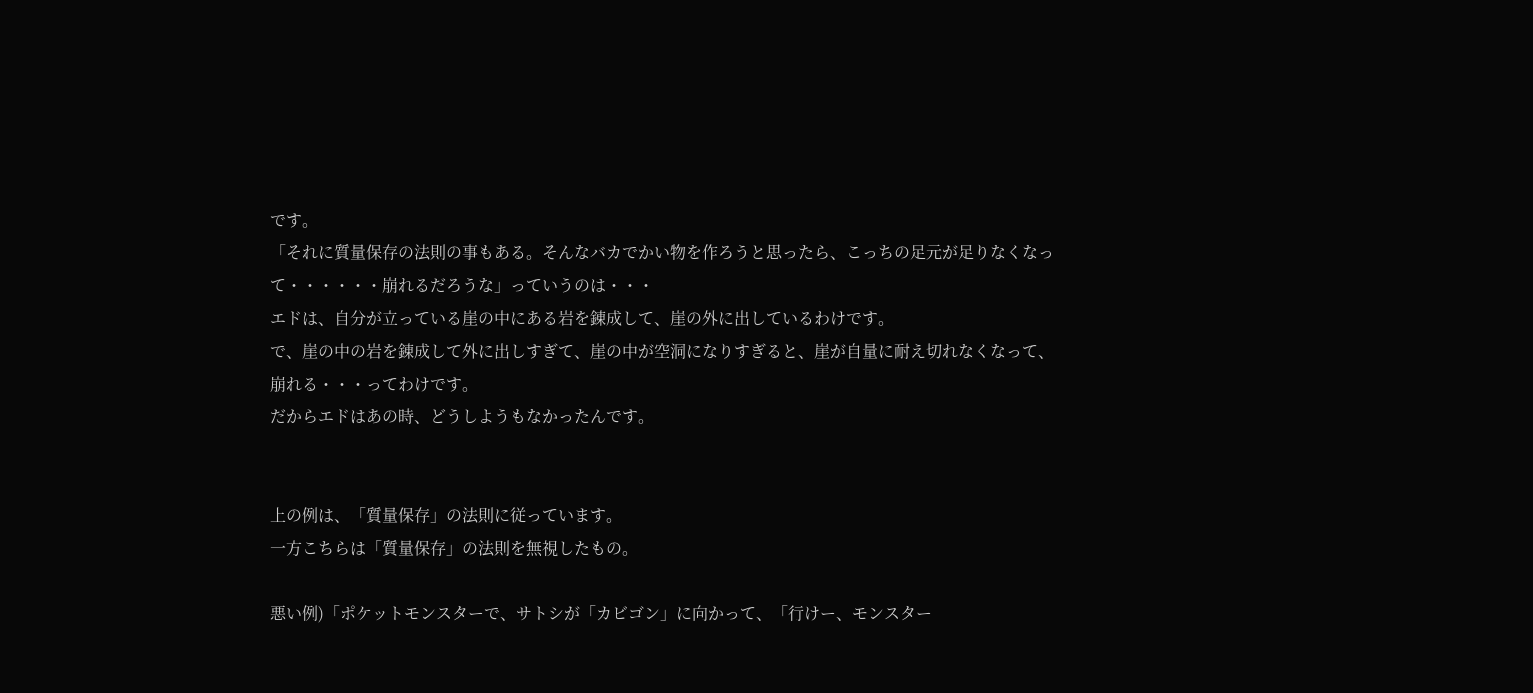です。
「それに質量保存の法則の事もある。そんなバカでかい物を作ろうと思ったら、こっちの足元が足りなくなって・・・・・・崩れるだろうな」っていうのは・・・
エドは、自分が立っている崖の中にある岩を錬成して、崖の外に出しているわけです。
で、崖の中の岩を錬成して外に出しすぎて、崖の中が空洞になりすぎると、崖が自量に耐え切れなくなって、崩れる・・・ってわけです。
だからエドはあの時、どうしようもなかったんです。


上の例は、「質量保存」の法則に従っています。
一方こちらは「質量保存」の法則を無視したもの。

悪い例)「ポケットモンスターで、サトシが「カビゴン」に向かって、「行けー、モンスター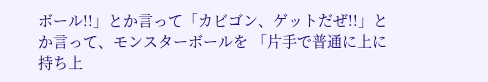ボール!!」とか言って「カビゴン、ゲットだぜ!!」とか言って、モンスターボールを 「片手で普通に上に持ち上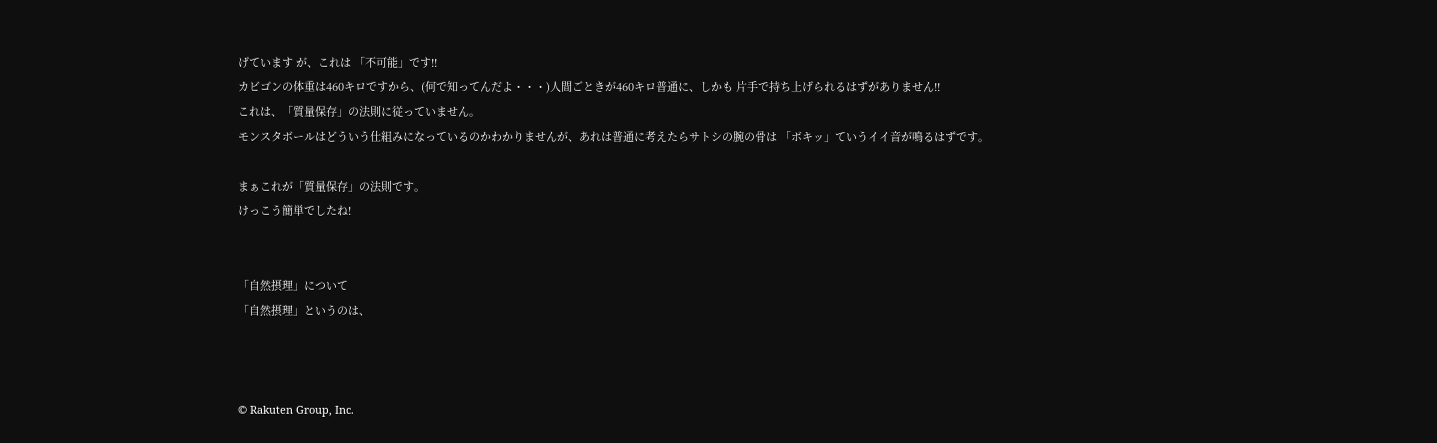げています が、これは 「不可能」です!!
カビゴンの体重は460キロですから、(何で知ってんだよ・・・)人間ごときが460キロ普通に、しかも 片手で持ち上げられるはずがありません!!
これは、「質量保存」の法則に従っていません。
モンスタボールはどういう仕組みになっているのかわかりませんが、あれは普通に考えたらサトシの腕の骨は 「ボキッ」ていうイイ音が鳴るはずです。

まぁこれが「質量保存」の法則です。
けっこう簡単でしたね!


「自然摂理」について
「自然摂理」というのは、



© Rakuten Group, Inc.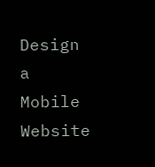Design a Mobile Website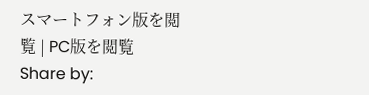スマートフォン版を閲覧 | PC版を閲覧
Share by: